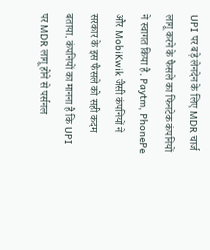UPI पर बड़े लेनदेन के लिए MDR चार्ज लागू करने के फैसले का फिनटेक कंपनियों ने स्वागत किया है. Paytm, PhonePe और MobiKwik जैसी कंपनियों ने सरकार के इस फैसले को सही कदम बताया. कंपनियों का मानना है कि UPI पर MDR लागू होने से पर्सनल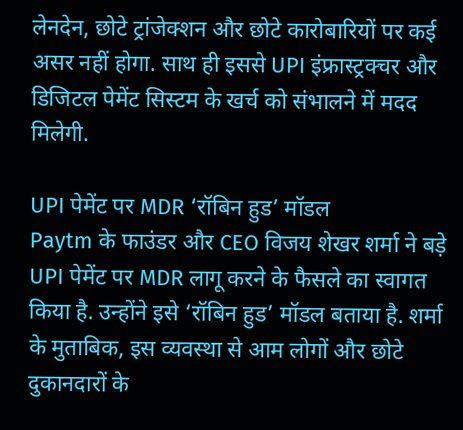लेनदेन, छोटे ट्रांजेक्शन और छोटे कारोबारियों पर कई असर नहीं होगा. साथ ही इससे UPI इंफ्रास्ट्रक्चर और डिजिटल पेमेंट सिस्टम के खर्च को संभालने में मदद मिलेगी.

UPI पेमेंट पर MDR ‘रॉबिन हुड’ मॉडल
Paytm के फाउंडर और CEO विजय शेखर शर्मा ने बड़े UPI पेमेंट पर MDR लागू करने के फैसले का स्वागत किया है. उन्होंने इसे ‘रॉबिन हुड’ मॉडल बताया है. शर्मा के मुताबिक, इस व्यवस्था से आम लोगों और छोटे दुकानदारों के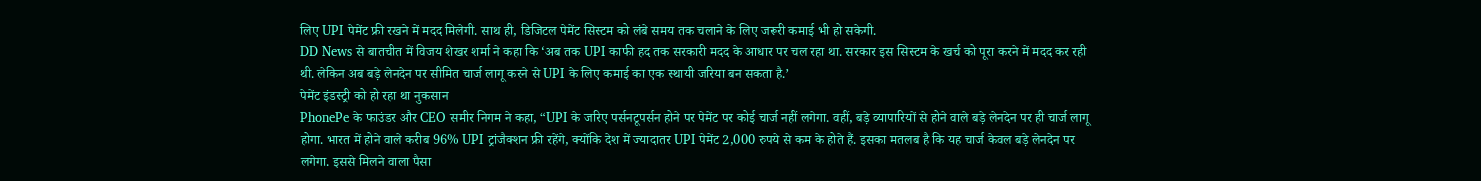लिए UPI पेमेंट फ्री रखने में मदद मिलेगी. साथ ही, डिजिटल पेमेंट सिस्टम को लंबे समय तक चलाने के लिए जरूरी कमाई भी हो सकेगी.
DD News से बातचीत में विजय शेखर शर्मा ने कहा कि ‘अब तक UPI काफी हद तक सरकारी मदद के आधार पर चल रहा था. सरकार इस सिस्टम के खर्च को पूरा करने में मदद कर रही थी. लेकिन अब बड़े लेनदेन पर सीमित चार्ज लागू करने से UPI के लिए कमाई का एक स्थायी जरिया बन सकता है.’
पेमेंट इंडस्ट्री को हो रहा था नुकसान
PhonePe के फाउंडर और CEO समीर निगम ने कहा, “UPI के जरिए पर्सनटूपर्सन होने पर पेमेंट पर कोई चार्ज नहीं लगेगा. वहीं, बड़े व्यापारियों से होने वाले बड़े लेनदेन पर ही चार्ज लागू होगा. भारत में होने वाले करीब 96% UPI ट्रांजैक्शन फ्री रहेंगे, क्योंकि देश में ज्यादातर UPI पेमेंट 2,000 रुपये से कम के होते हैं. इसका मतलब है कि यह चार्ज केवल बड़े लेनदेन पर लगेगा. इससे मिलने वाला पैसा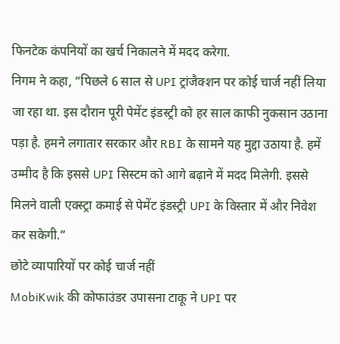फिनटेक कंपनियों का खर्च निकालने में मदद करेगा.
निगम ने कहा, “पिछले 6 साल से UPI ट्रांजैक्शन पर कोई चार्ज नहीं लिया जा रहा था. इस दौरान पूरी पेमेंट इंडस्ट्री को हर साल काफी नुकसान उठाना पड़ा है. हमने लगातार सरकार और RBI के सामने यह मुद्दा उठाया है. हमें उम्मीद है कि इससे UPI सिस्टम को आगे बढ़ाने में मदद मिलेगी. इससे मिलने वाली एक्स्ट्रा कमाई से पेमेंट इंडस्ट्री UPI के विस्तार में और निवेश कर सकेगी.”
छोटे व्यापारियों पर कोई चार्ज नहीं
MobiKwik की कोफाउंडर उपासना टाकू ने UPI पर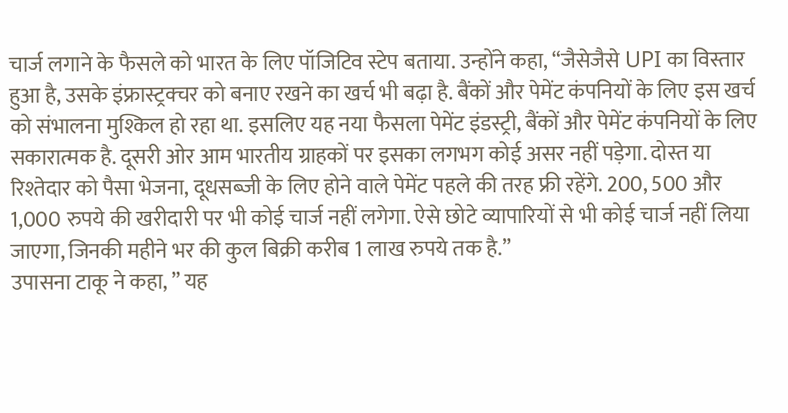चार्ज लगाने के फैसले को भारत के लिए पॉजिटिव स्टेप बताया. उन्होंने कहा, “जैसेजैसे UPI का विस्तार हुआ है, उसके इंफ्रास्ट्रक्चर को बनाए रखने का खर्च भी बढ़ा है. बैंकों और पेमेंट कंपनियों के लिए इस खर्च को संभालना मुश्किल हो रहा था. इसलिए यह नया फैसला पेमेंट इंडस्ट्री, बैंकों और पेमेंट कंपनियों के लिए सकारात्मक है. दूसरी ओर आम भारतीय ग्राहकों पर इसका लगभग कोई असर नहीं पड़ेगा. दोस्त या रिश्तेदार को पैसा भेजना, दूधसब्जी के लिए होने वाले पेमेंट पहले की तरह फ्री रहेंगे. 200, 500 और 1,000 रुपये की खरीदारी पर भी कोई चार्ज नहीं लगेगा. ऐसे छोटे व्यापारियों से भी कोई चार्ज नहीं लिया जाएगा, जिनकी महीने भर की कुल बिक्री करीब 1 लाख रुपये तक है.”
उपासना टाकू ने कहा, ” यह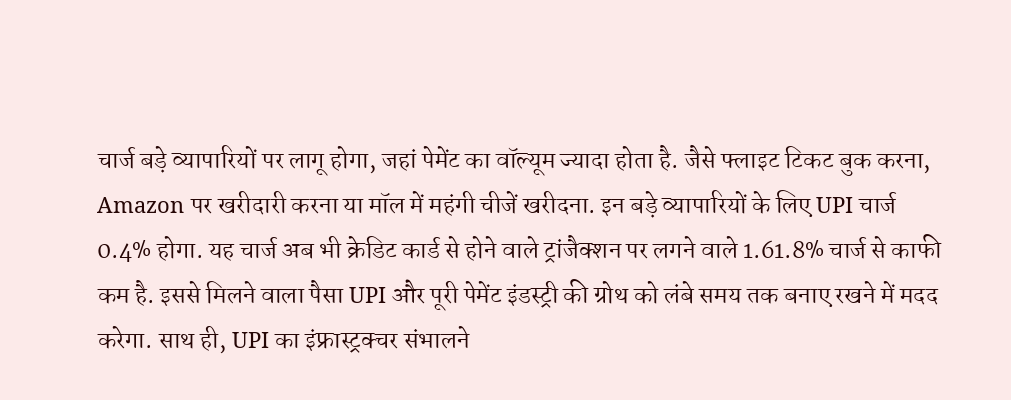चार्ज बड़े व्यापारियों पर लागू होगा, जहां पेमेंट का वॉल्यूम ज्यादा होता है. जैसे फ्लाइट टिकट बुक करना, Amazon पर खरीदारी करना या मॉल में महंगी चीजें खरीदना. इन बड़े व्यापारियों के लिए UPI चार्ज 0.4% होगा. यह चार्ज अब भी क्रेडिट कार्ड से होने वाले ट्रांजैक्शन पर लगने वाले 1.61.8% चार्ज से काफी कम है. इससे मिलने वाला पैसा UPI और पूरी पेमेंट इंडस्ट्री की ग्रोथ को लंबे समय तक बनाए रखने में मदद करेगा. साथ ही, UPI का इंफ्रास्ट्रक्चर संभालने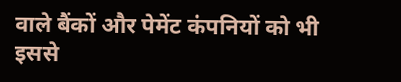वाले बैंकों और पेमेंट कंपनियों को भी इससे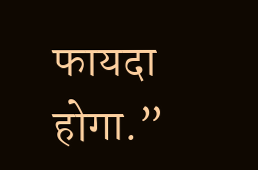फायदा होगा.”